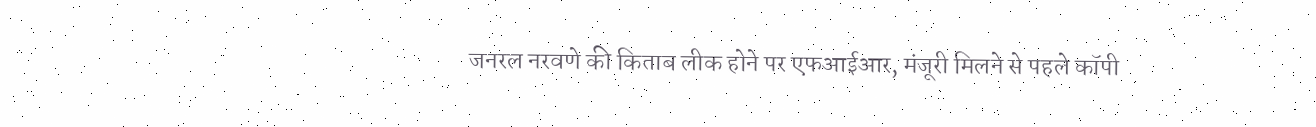जनरल नरवणे की किताब लीक होने पर एफआईआर, मंजूरी मिलने से पहले कॉपी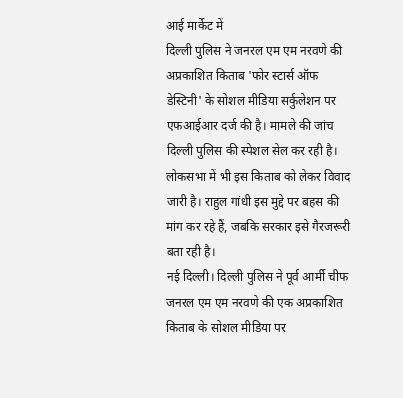आई मार्केट में
दिल्ली पुलिस ने जनरल एम एम नरवणे की अप्रकाशित किताब 'फोर स्टार्स ऑफ डेस्टिनी' के सोशल मीडिया सर्कुलेशन पर एफआईआर दर्ज की है। मामले की जांच दिल्ली पुलिस की स्पेशल सेल कर रही है। लोकसभा में भी इस किताब को लेकर विवाद जारी है। राहुल गांधी इस मुद्दे पर बहस की मांग कर रहे हैं, जबकि सरकार इसे गैरजरूरी बता रही है।
नई दिल्ली। दिल्ली पुलिस ने पूर्व आर्मी चीफ जनरल एम एम नरवणे की एक अप्रकाशित किताब के सोशल मीडिया पर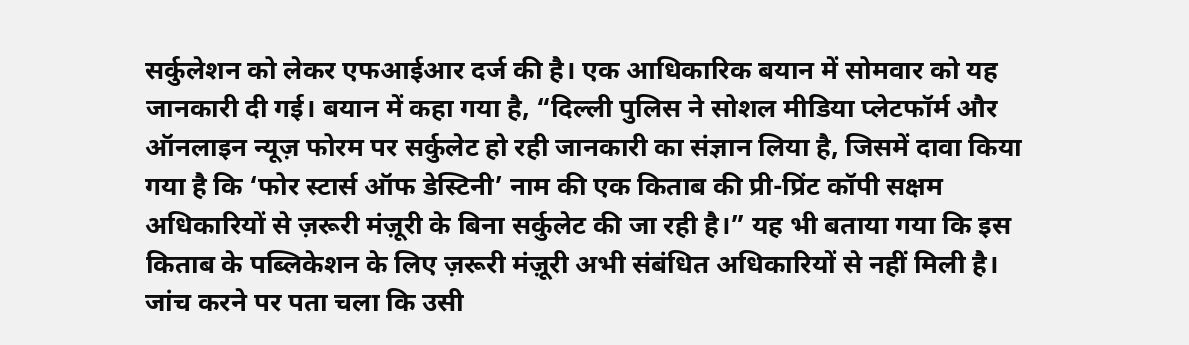सर्कुलेशन को लेकर एफआईआर दर्ज की है। एक आधिकारिक बयान में सोमवार को यह जानकारी दी गई। बयान में कहा गया है, “दिल्ली पुलिस ने सोशल मीडिया प्लेटफॉर्म और ऑनलाइन न्यूज़ फोरम पर सर्कुलेट हो रही जानकारी का संज्ञान लिया है, जिसमें दावा किया गया है कि ‘फोर स्टार्स ऑफ डेस्टिनी’ नाम की एक किताब की प्री-प्रिंट कॉपी सक्षम अधिकारियों से ज़रूरी मंज़ूरी के बिना सर्कुलेट की जा रही है।” यह भी बताया गया कि इस किताब के पब्लिकेशन के लिए ज़रूरी मंज़ूरी अभी संबंधित अधिकारियों से नहीं मिली है।
जांच करने पर पता चला कि उसी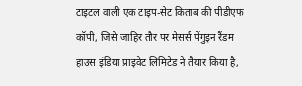टाइटल वाली एक टाइप-सेट किताब की पीडीएफ कॉपी, जिसे जाहिर तौर पर मेसर्स पेंगुइन रैंडम हाउस इंडिया प्राइवेट लिमिटेड ने तैयार किया है,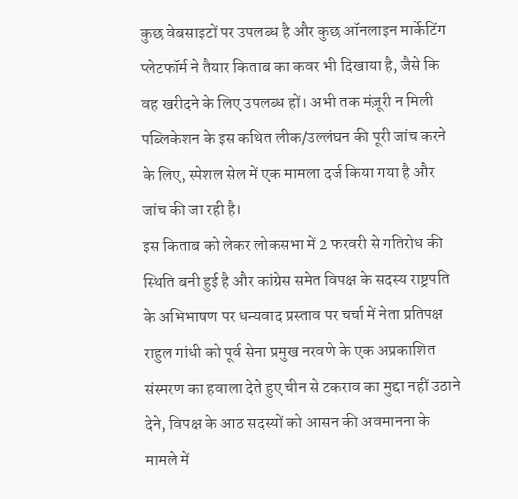कुछ वेबसाइटों पर उपलब्ध है और कुछ ऑनलाइन मार्केटिंग प्लेटफॉर्म ने तैयार किताब का कवर भी दिखाया है, जैसे कि वह खरीदने के लिए उपलब्ध हों। अभी तक मंज़ूरी न मिली पब्लिकेशन के इस कथित लीक/उल्लंघन की पूरी जांच करने के लिए, स्पेशल सेल में एक मामला दर्ज किया गया है और जांच की जा रही है।
इस किताब को लेकर लोकसभा में 2 फरवरी से गतिरोध की स्थिति बनी हुई है और कांग्रेस समेत विपक्ष के सदस्य राष्ट्रपति के अभिभाषण पर धन्यवाद प्रस्ताव पर चर्चा में नेता प्रतिपक्ष राहुल गांधी को पूर्व सेना प्रमुख नरवणे के एक अप्रकाशित संस्मरण का हवाला देते हुए चीन से टकराव का मुद्दा नहीं उठाने देने, विपक्ष के आठ सदस्यों को आसन की अवमानना के मामले में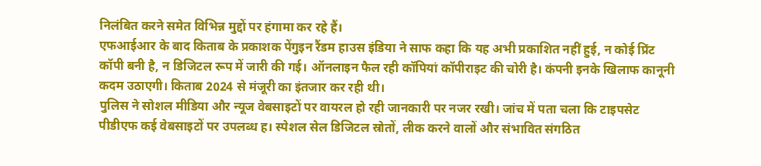निलंबित करने समेत विभिन्न मुद्दों पर हंगामा कर रहे हैं।
एफआईआर के बाद किताब के प्रकाशक पेंगुइन रैंडम हाउस इंडिया ने साफ कहा कि यह अभी प्रकाशित नहीं हुई, न कोई प्रिंट कॉपी बनी है, न डिजिटल रूप में जारी की गई। ऑनलाइन फैल रही कॉपियां कॉपीराइट की चोरी है। कंपनी इनके खिलाफ कानूनी कदम उठाएगी। किताब 2024 से मंजूरी का इंतजार कर रही थी।
पुलिस ने सोशल मीडिया और न्यूज वेबसाइटों पर वायरल हो रही जानकारी पर नजर रखी। जांच में पता चला कि टाइपसेट पीडीएफ कई वेबसाइटों पर उपलब्ध ह। स्पेशल सेल डिजिटल स्रोतों, लीक करने वालों और संभावित संगठित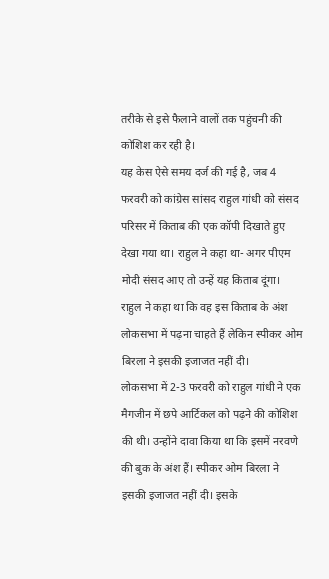तरीके से इसे फैलाने वालों तक पहुंचनी की कोशिश कर रही है।
यह केस ऐसे समय दर्ज की गई है, जब 4 फरवरी को कांग्रेस सांसद राहुल गांधी को संसद परिसर में किताब की एक कॉपी दिखाते हुए देखा गया था। राहुल ने कहा था- अगर पीएम मोदी संसद आए तो उन्हें यह किताब दूंगा। राहुल ने कहा था कि वह इस किताब के अंश लोकसभा में पढ़ना चाहते हैं लेकिन स्पीकर ओम बिरला ने इसकी इजाजत नहीं दी।
लोकसभा में 2-3 फरवरी को राहुल गांधी ने एक मैगजीन में छपे आर्टिकल को पढ़ने की कोशिश की थी। उन्होंने दावा किया था कि इसमें नरवणे की बुक के अंश हैं। स्पीकर ओम बिरला ने इसकी इजाजत नहीं दी। इसके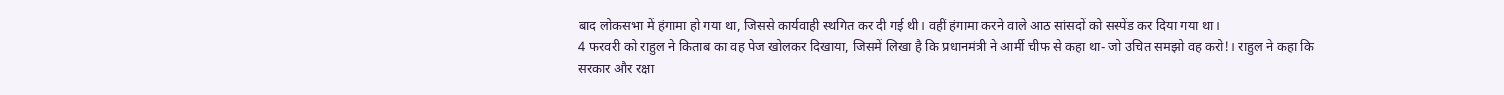बाद लोकसभा में हंगामा हो गया था, जिससे कार्यवाही स्थगित कर दी गई थी। वहीं हंगामा करने वाले आठ सांसदों को सस्पेंड कर दिया गया था।
4 फरवरी को राहुल ने किताब का वह पेज खोलकर दिखाया, जिसमें लिखा है कि प्रधानमंत्री ने आर्मी चीफ से कहा था- जो उचित समझो वह करो!। राहुल ने कहा कि सरकार और रक्षा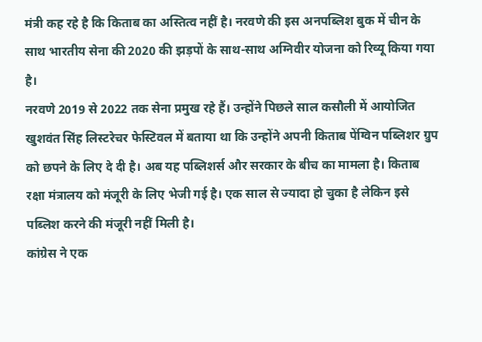मंत्री कह रहे है कि किताब का अस्तित्व नहीं है। नरवणे की इस अनपब्लिश बुक में चीन के साथ भारतीय सेना की 2020 की झड़पों के साथ-साथ अग्निवीर योजना को रिव्यू किया गया है।
नरवणे 2019 से 2022 तक सेना प्रमुख रहे हैं। उन्होंने पिछले साल कसौली में आयोजित खुशवंत सिंह लिस्टरेचर फेस्टिवल में बताया था कि उन्होंने अपनी किताब पेंग्विन पब्लिशर ग्रुप को छपने के लिए दे दी है। अब यह पब्लिशर्स और सरकार के बीच का मामला है। किताब रक्षा मंत्रालय को मंजूरी के लिए भेजी गई है। एक साल से ज्यादा हो चुका है लेकिन इसे पब्लिश करने की मंजूरी नहीं मिली है।
कांग्रेस ने एक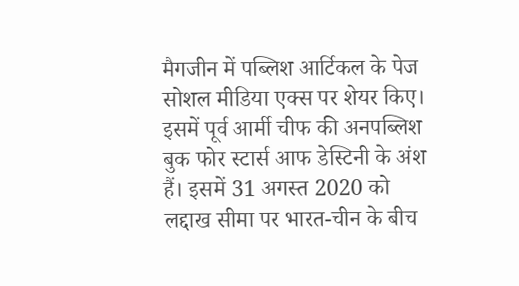मैगजीन में पब्लिश आर्टिकल के पेज सोशल मीडिया एक्स पर शेयर किए। इसमें पूर्व आर्मी चीफ की अनपब्लिश बुक फोर स्टार्स आफ डेस्टिनी के अंश हैं। इसमें 31 अगस्त 2020 को लद्दाख सीमा पर भारत-चीन के बीच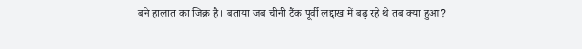बने हालात का जिक्र है। बताया जब चीनी टैंक पूर्वी लद्दाख में बढ़ रहे थे तब क्या हुआ?